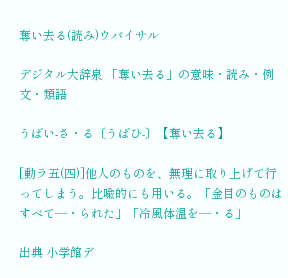奪い去る(読み)ウバイサル

デジタル大辞泉 「奪い去る」の意味・読み・例文・類語

うばい‐さ・る〔うばひ‐〕【奪い去る】

[動ラ五(四)]他人のものを、無理に取り上げて行ってしまう。比喩的にも用いる。「金目のものはすべて―・られた」「冷風体温を―・る」

出典 小学館デ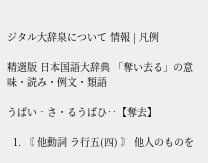ジタル大辞泉について 情報 | 凡例

精選版 日本国語大辞典 「奪い去る」の意味・読み・例文・類語

うばい‐さ・るうばひ‥【奪去】

  1. 〘 他動詞 ラ行五(四) 〙 他人のものを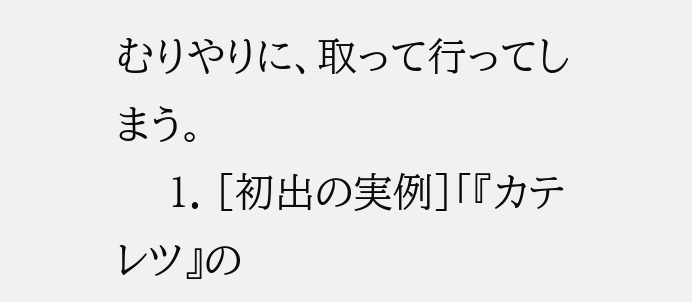むりやりに、取って行ってしまう。
    1. [初出の実例]「『カテレツ』の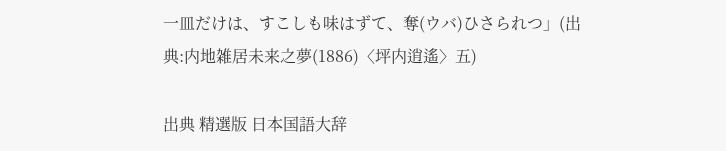一皿だけは、すこしも味はずて、奪(ウバ)ひさられつ」(出典:内地雑居未来之夢(1886)〈坪内逍遙〉五)

出典 精選版 日本国語大辞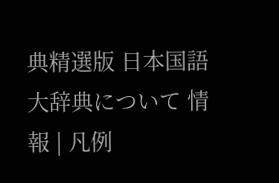典精選版 日本国語大辞典について 情報 | 凡例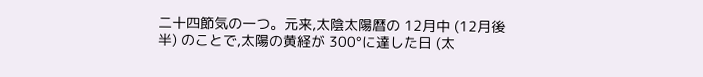二十四節気の一つ。元来,太陰太陽暦の 12月中 (12月後半) のことで,太陽の黄経が 300°に達した日 (太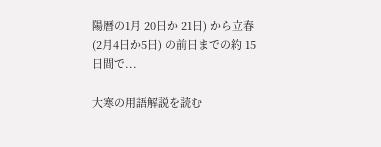陽暦の1月 20日か 21日) から立春 (2月4日か5日) の前日までの約 15日間で...

大寒の用語解説を読む